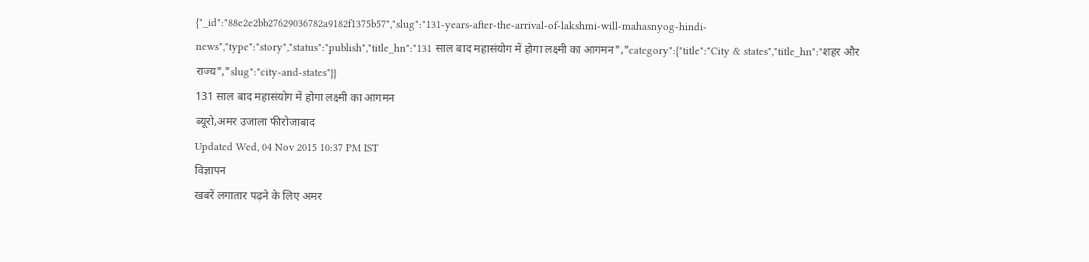{"_id":"88e2e2bb27629036782a9182f1375b57","slug":"131-years-after-the-arrival-of-lakshmi-will-mahasnyog-hindi-news","type":"story","status":"publish","title_hn":"131 साल बाद महासंयोग में होगा लक्ष्मी का आगमन","category":{"title":"City & states","title_hn":"शहर और राज्य","slug":"city-and-states"}}
131 साल बाद महासंयोग में होगा लक्ष्मी का आगमन
ब्यूरो,अमर उजाला फीरोजाबाद
Updated Wed, 04 Nov 2015 10:37 PM IST
विज्ञापन
खबरें लगातार पढ़ने के लिए अमर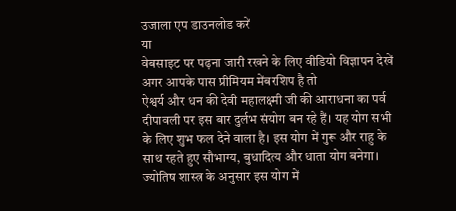उजाला एप डाउनलोड करें
या
वेबसाइट पर पढ़ना जारी रखने के लिए वीडियो विज्ञापन देखें
अगर आपके पास प्रीमियम मेंबरशिप है तो
ऐश्वर्य और धन की देवी महालक्ष्मी जी की आराधना का पर्व दीपावली पर इस बार दुर्लभ संयोग बन रहे हैं। यह योग सभी के लिए शुभ फल देने वाला है। इस योग में गुरू और राहु के साथ रहते हुए सौभाग्य, बुधादित्य और धाता योग बनेगा। ज्योतिष शास्त्र के अनुसार इस योग में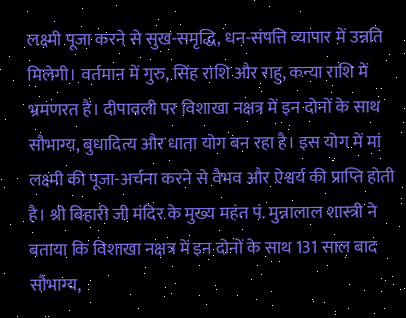लक्ष्मी पूजा करने से सुख-समृद्धि, धन-संपत्ति व्यापार में उन्नति मिलेगी। वर्तमान में गुरु, सिंह राशि और राहु, कन्या राशि में भ्रमणरत हैं। दीपावली पर विशाखा नक्षत्र में इन दोनों के साथ सौभाग्य, बुधादित्य और धाता योग बन रहा है। इस योग में मां लक्ष्मी की पूजा-अर्चना करने से वैभव और ऐश्वर्य की प्राप्ति होती है। श्री बिहारी जी मंदिर के मुख्य महंत पं. मुन्नालाल शास्त्री ने बताया कि विशाखा नक्षत्र में इन दोनों के साथ 131 साल बाद सौभाग्य,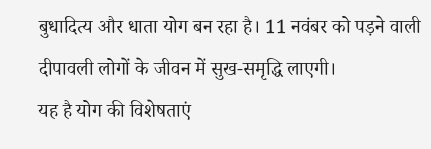बुधादित्य और धाता योग बन रहा है। 11 नवंबर को पड़ने वाली दीपावली लोगों के जीवन में सुख-समृद्धि लाएगी।
यह है योग की विशेषताएं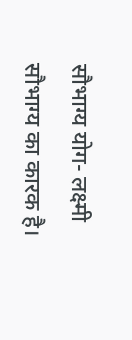सौभाग्य योग- लक्ष्मी सौभाग्य का कारक है।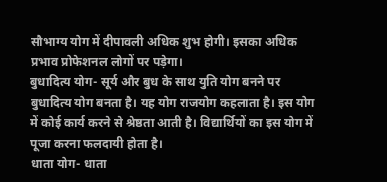सौभाग्य योग में दीपावली अधिक शुभ होगी। इसका अधिक प्रभाव प्रोफेशनल लोगों पर पड़ेगा।
बुधादित्य योग- सूर्य और बुध के साथ युति योग बनने पर बुधादित्य योग बनता है। यह योग राजयोग कहलाता है। इस योग में कोई कार्य करने से श्रेष्ठता आती है। विद्यार्थियों का इस योग में पूजा करना फलदायी होता है।
धाता योग- धाता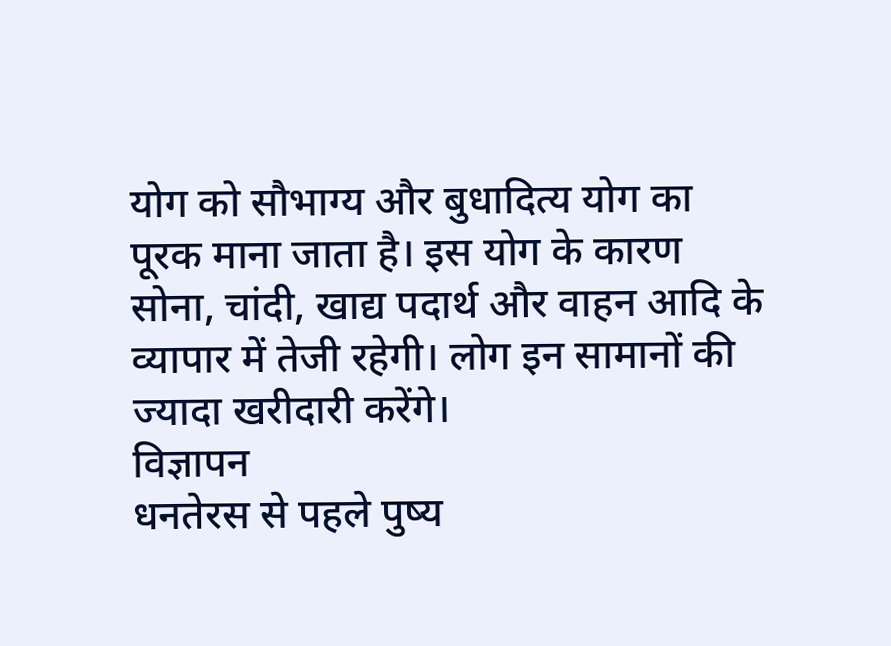योग को सौभाग्य और बुधादित्य योग का पूरक माना जाता है। इस योग के कारण सोना, चांदी, खाद्य पदार्थ और वाहन आदि के व्यापार में तेजी रहेगी। लोग इन सामानों की ज्यादा खरीदारी करेंगे।
विज्ञापन
धनतेरस से पहले पुष्य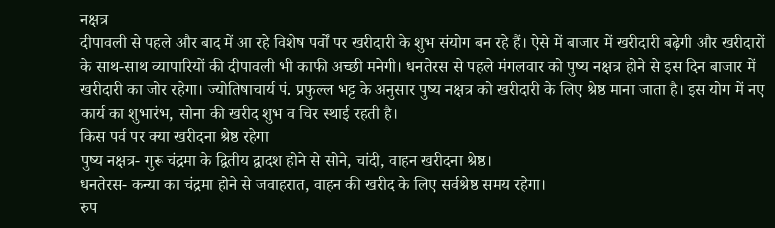नक्षत्र
दीपावली से पहले और बाद में आ रहे विशेष पर्वों पर खरीदारी के शुभ संयोग बन रहे हैं। ऐसे में बाजार में खरीदारी बढ़ेगी और खरीदारों के साथ-साथ व्यापारियों की दीपावली भी काफी अच्छी मनेगी। धनतेरस से पहले मंगलवार को पुष्य नक्षत्र होने से इस दिन बाजार में खरीदारी का जोर रहेगा। ज्योतिषाचार्य पं. प्रफुल्ल भट्ट के अनुसार पुष्य नक्षत्र को खरीदारी के लिए श्रेष्ठ माना जाता है। इस योग में नए कार्य का शुभारंभ, सोना की खरीद शुभ व चिर स्थाई रहती है।
किस पर्व पर क्या खरीदना श्रेष्ठ रहेगा
पुष्य नक्षत्र- गुरू चंद्रमा के द्वितीय द्वादश होने से सोने, चांदी, वाहन खरीदना श्रेष्ठ।
धनतेरस- कन्या का चंद्रमा होने से जवाहरात, वाहन की खरीद के लिए सर्वश्रेष्ठ समय रहेगा।
रुप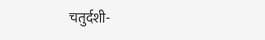चतुर्दशी-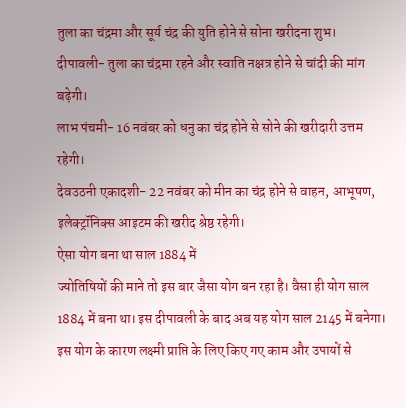तुला का चंद्रमा और सूर्य चंद्र की युति होने से सोना खरीदना शुभ।
दीपावली- तुला का चंद्रमा रहने और स्वाति नक्षत्र होने से चांदी की मांग बढ़ेगी।
लाभ पंचमी- 16 नवंबर को धनु का चंद्र होने से सोने की खरीदारी उत्तम रहेगी।
देवउठनी एकादशी- 22 नवंबर को मीन का चंद्र होने से वाहन, आभूषण, इलेक्ट्रॉनिक्स आइटम की खरीद श्रेष्ठ रहेगी।
ऐसा योग बना था साल 1884 में
ज्योतिषियों की माने तो इस बार जैसा योग बन रहा है। वैसा ही योग साल 1884 में बना था। इस दीपावली के बाद अब यह योग साल 2145 में बनेगा। इस योग के कारण लक्ष्मी प्राप्ति के लिए किए गए काम और उपायों से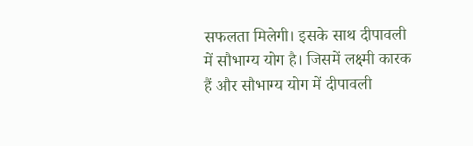सफलता मिलेगी। इसके साथ दीपावली में सौभाग्य योग है। जिसमें लक्ष्मी कारक हैं और सौभाग्य योग में दीपावली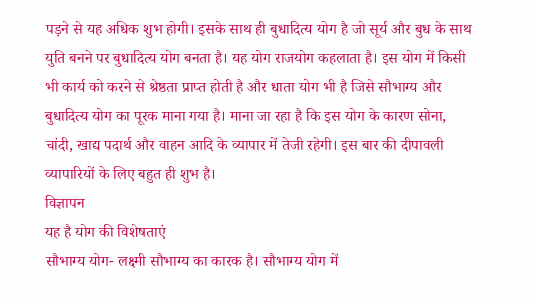पड़ने से यह अधिक शुभ होगी। इसके साथ ही बुधादित्य योग है जो सूर्य और बुध के साथ युति बनने पर बुधादित्य योग बनता है। यह योग राजयोग कहलाता है। इस योग में किसी भी कार्य को करने से श्रेष्ठता प्राप्त होती है और धाता योग भी है जिसे सौभाग्य और बुधादित्य योग का पूरक माना गया है। माना जा रहा है कि इस योग के कारण सोना, चांदी, खाद्य पदार्थ और वाहन आदि के व्यापार में तेजी रहेगी। इस बार की दीपावली व्यापारियों के लिए बहुत ही शुभ है।
विज्ञापन
यह है योग की विशेषताएं
सौभाग्य योग- लक्ष्मी सौभाग्य का कारक है। सौभाग्य योग में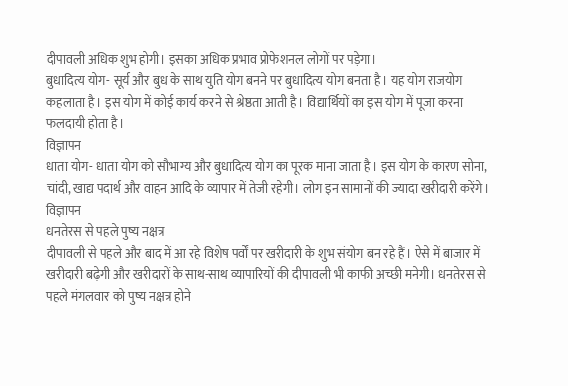दीपावली अधिक शुभ होगी। इसका अधिक प्रभाव प्रोफेशनल लोगों पर पड़ेगा।
बुधादित्य योग- सूर्य और बुध के साथ युति योग बनने पर बुधादित्य योग बनता है। यह योग राजयोग कहलाता है। इस योग में कोई कार्य करने से श्रेष्ठता आती है। विद्यार्थियों का इस योग में पूजा करना फलदायी होता है।
विज्ञापन
धाता योग- धाता योग को सौभाग्य और बुधादित्य योग का पूरक माना जाता है। इस योग के कारण सोना, चांदी, खाद्य पदार्थ और वाहन आदि के व्यापार में तेजी रहेगी। लोग इन सामानों की ज्यादा खरीदारी करेंगे।
विज्ञापन
धनतेरस से पहले पुष्य नक्षत्र
दीपावली से पहले और बाद में आ रहे विशेष पर्वों पर खरीदारी के शुभ संयोग बन रहे हैं। ऐसे में बाजार में खरीदारी बढ़ेगी और खरीदारों के साथ-साथ व्यापारियों की दीपावली भी काफी अच्छी मनेगी। धनतेरस से पहले मंगलवार को पुष्य नक्षत्र होने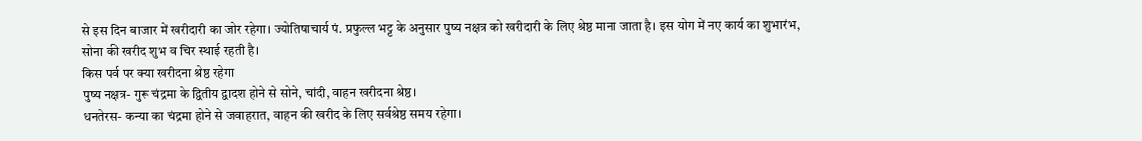से इस दिन बाजार में खरीदारी का जोर रहेगा। ज्योतिषाचार्य पं. प्रफुल्ल भट्ट के अनुसार पुष्य नक्षत्र को खरीदारी के लिए श्रेष्ठ माना जाता है। इस योग में नए कार्य का शुभारंभ, सोना की खरीद शुभ व चिर स्थाई रहती है।
किस पर्व पर क्या खरीदना श्रेष्ठ रहेगा
पुष्य नक्षत्र- गुरू चंद्रमा के द्वितीय द्वादश होने से सोने, चांदी, वाहन खरीदना श्रेष्ठ।
धनतेरस- कन्या का चंद्रमा होने से जवाहरात, वाहन की खरीद के लिए सर्वश्रेष्ठ समय रहेगा।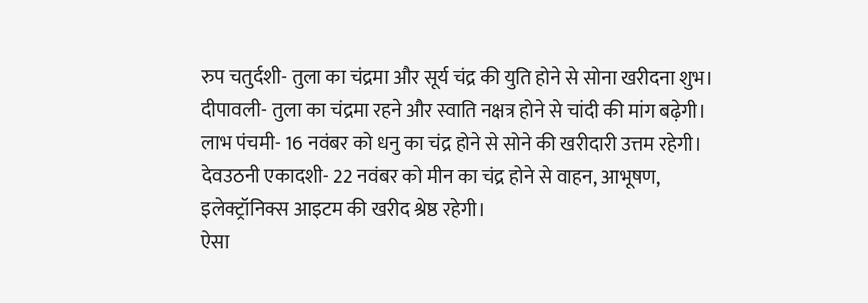रुप चतुर्दशी- तुला का चंद्रमा और सूर्य चंद्र की युति होने से सोना खरीदना शुभ।
दीपावली- तुला का चंद्रमा रहने और स्वाति नक्षत्र होने से चांदी की मांग बढ़ेगी।
लाभ पंचमी- 16 नवंबर को धनु का चंद्र होने से सोने की खरीदारी उत्तम रहेगी।
देवउठनी एकादशी- 22 नवंबर को मीन का चंद्र होने से वाहन, आभूषण, इलेक्ट्रॉनिक्स आइटम की खरीद श्रेष्ठ रहेगी।
ऐसा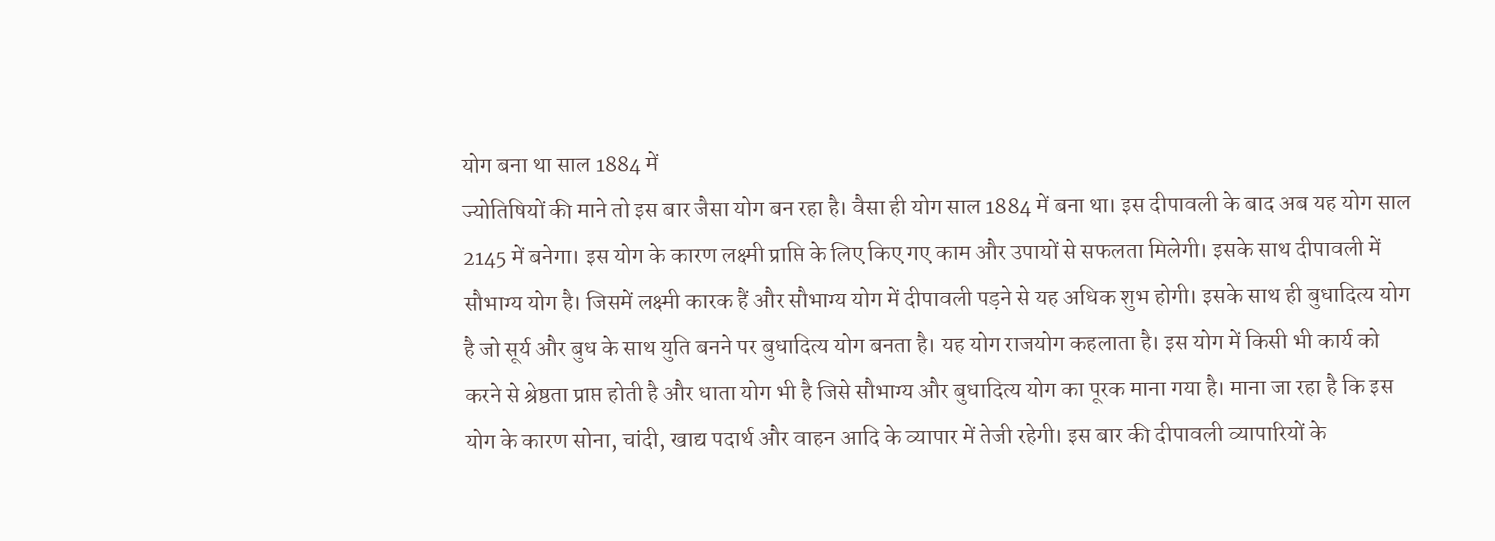योग बना था साल 1884 में
ज्योतिषियों की माने तो इस बार जैसा योग बन रहा है। वैसा ही योग साल 1884 में बना था। इस दीपावली के बाद अब यह योग साल 2145 में बनेगा। इस योग के कारण लक्ष्मी प्राप्ति के लिए किए गए काम और उपायों से सफलता मिलेगी। इसके साथ दीपावली में सौभाग्य योग है। जिसमें लक्ष्मी कारक हैं और सौभाग्य योग में दीपावली पड़ने से यह अधिक शुभ होगी। इसके साथ ही बुधादित्य योग है जो सूर्य और बुध के साथ युति बनने पर बुधादित्य योग बनता है। यह योग राजयोग कहलाता है। इस योग में किसी भी कार्य को करने से श्रेष्ठता प्राप्त होती है और धाता योग भी है जिसे सौभाग्य और बुधादित्य योग का पूरक माना गया है। माना जा रहा है कि इस योग के कारण सोना, चांदी, खाद्य पदार्थ और वाहन आदि के व्यापार में तेजी रहेगी। इस बार की दीपावली व्यापारियों के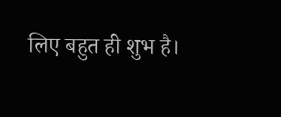लिए बहुत ही शुभ है।